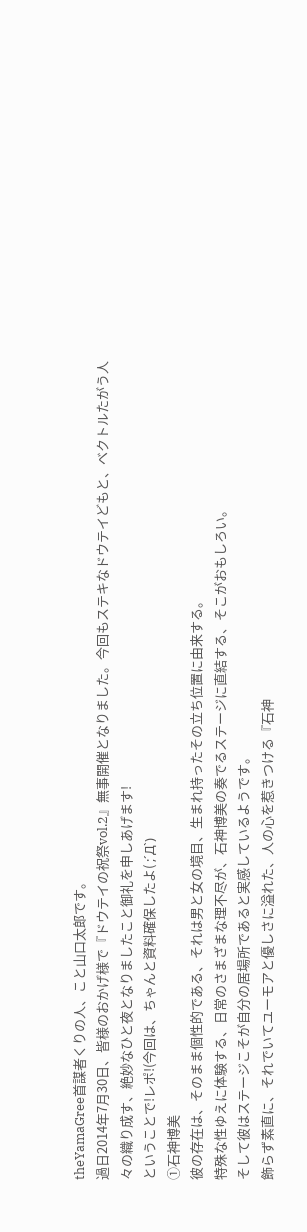theYamaGree首謀者くりの人、こと山口太郎です。
過日2014年7月30日、皆様のおかげ様で『ドウテイの祝祭vol.2』無事開催となりました。今回もステキなドウテイどもと、ベクトルたがう人々の織り成す、絶妙なひと夜となりましたこと御礼を申しあげます!
ということで!レポ!(今回は、ちゃんと資料確保したよ( ;´Д`)
①石神博美
彼の存在は、そのまま個性的である、それは男と女の境目、生まれ持ったその立ち位置に由来する。
特殊な性ゆえに体験する、日常のさまざまな理不尽が、石神博美の奏でるステージに直結する、そこがおもしろい。
そして彼はステージこそが自分の居場所であると実感しているようです。
飾らず素直に、それでいてユーモアと優しさに溢れた、人の心を惹きつける『石神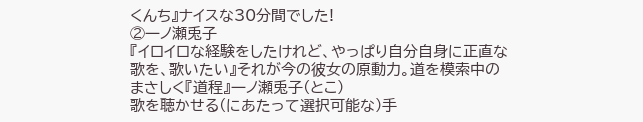くんち』ナイスな30分間でした!
②一ノ瀬兎子
『イロイロな経験をしたけれど、やっぱり自分自身に正直な歌を、歌いたい』それが今の彼女の原動力。道を模索中のまさしく『道程』一ノ瀬兎子(とこ)
歌を聴かせる(にあたって選択可能な)手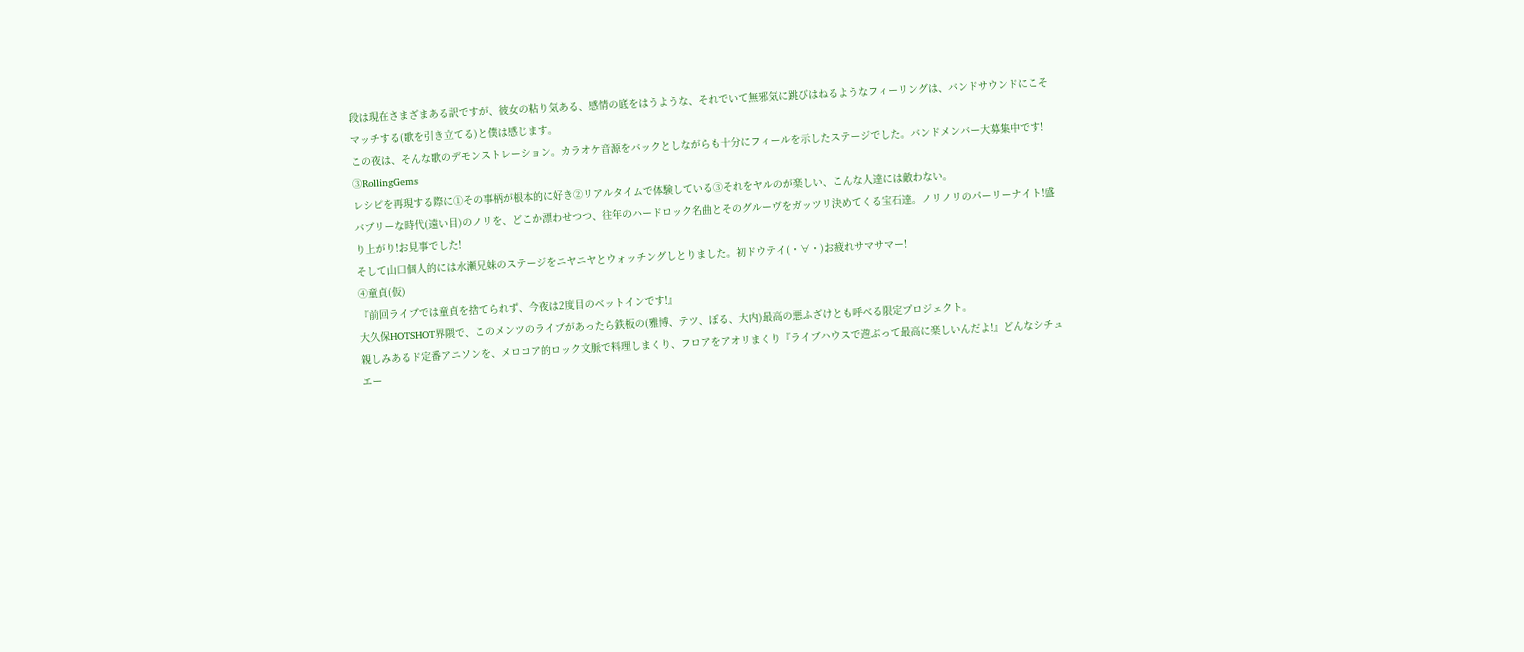段は現在さまざまある訳ですが、彼女の粘り気ある、感情の底をはうような、それでいて無邪気に跳びはねるようなフィーリングは、バンドサウンドにこそマッチする(歌を引き立てる)と僕は感じます。
この夜は、そんな歌のデモンストレーション。カラオケ音源をバックとしながらも十分にフィールを示したステージでした。バンドメンバー大募集中です!
③RollingGems
レシピを再現する際に①その事柄が根本的に好き②リアルタイムで体験している③それをヤルのが楽しい、こんな人達には敵わない。
バブリーな時代(遠い目)のノリを、どこか漂わせつつ、往年のハードロック名曲とそのグルーヴをガッツリ決めてくる宝石達。ノリノリのパーリーナイト!盛り上がり!お見事でした!
そして山口個人的には水瀬兄妹のステージをニヤニヤとウォッチングしとりました。初ドウテイ(・∀・)お疲れサマサマー!
④童貞(仮)
『前回ライブでは童貞を捨てられず、今夜は2度目のベットインです!』
大久保HOTSHOT界隈で、このメンツのライブがあったら鉄板の(雅博、テツ、ぽる、大内)最高の悪ふざけとも呼べる限定プロジェクト。
親しみあるド定番アニソンを、メロコア的ロック文脈で料理しまくり、フロアをアオリまくり『ライブハウスで遊ぶって最高に楽しいんだよ!』どんなシチュエー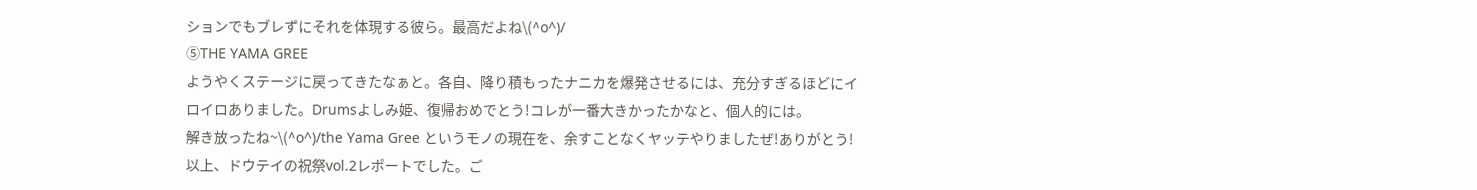ションでもブレずにそれを体現する彼ら。最高だよね\(^o^)/
⑤THE YAMA GREE
ようやくステージに戻ってきたなぁと。各自、降り積もったナニカを爆発させるには、充分すぎるほどにイロイロありました。Drumsよしみ姫、復帰おめでとう!コレが一番大きかったかなと、個人的には。
解き放ったね~\(^o^)/the Yama Gree というモノの現在を、余すことなくヤッテやりましたぜ!ありがとう!
以上、ドウテイの祝祭vol.2レポートでした。ご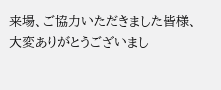来場、ご協力いただきました皆様、大変ありがとうございまし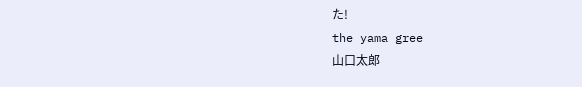た!
the yama gree
山口太郎